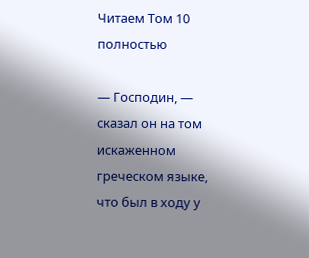Читаем Том 10 полностью

— Господин, — сказал он на том искаженном греческом языке, что был в ходу у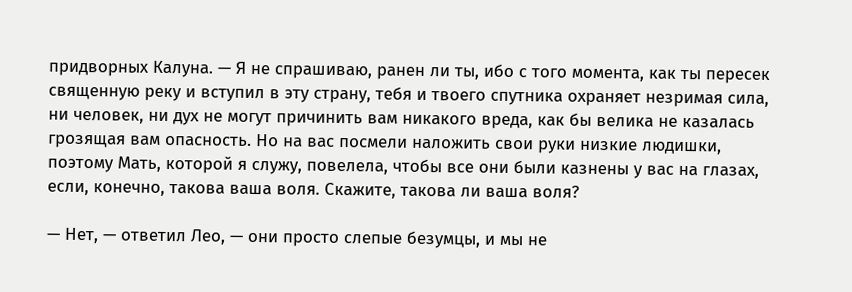придворных Калуна. — Я не спрашиваю, ранен ли ты, ибо с того момента, как ты пересек священную реку и вступил в эту страну, тебя и твоего спутника охраняет незримая сила, ни человек, ни дух не могут причинить вам никакого вреда, как бы велика не казалась грозящая вам опасность. Но на вас посмели наложить свои руки низкие людишки, поэтому Мать, которой я служу, повелела, чтобы все они были казнены у вас на глазах, если, конечно, такова ваша воля. Скажите, такова ли ваша воля?

— Нет, — ответил Лео, — они просто слепые безумцы, и мы не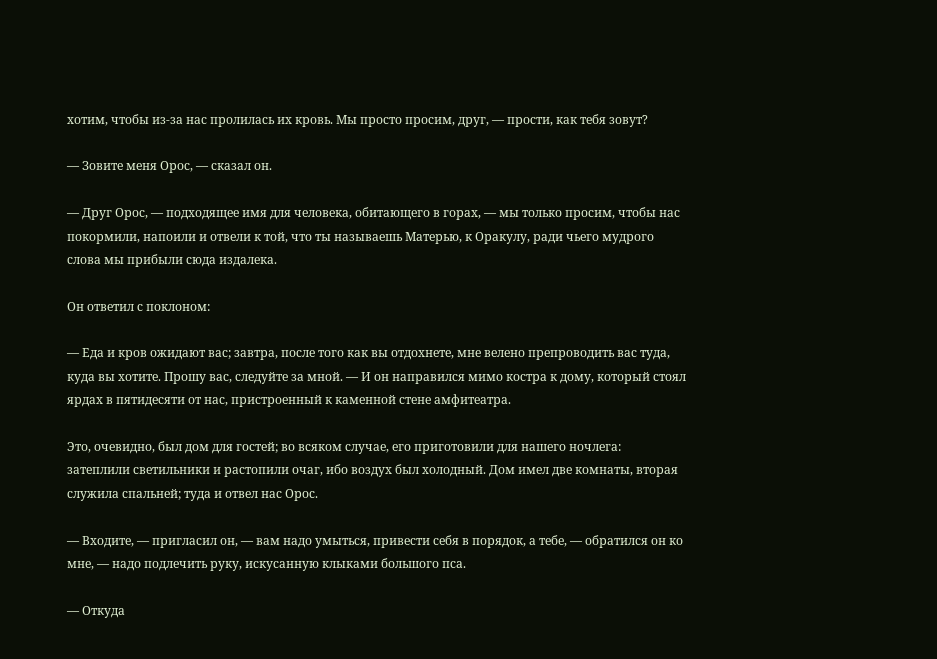хотим, чтобы из-за нас пролилась их кровь. Мы просто просим, друг, — прости, как тебя зовут?

— Зовите меня Орос, — сказал он.

— Друг Орос, — подходящее имя для человека, обитающего в горах, — мы только просим, чтобы нас покормили, напоили и отвели к той, что ты называешь Матерью, к Оракулу, ради чьего мудрого слова мы прибыли сюда издалека.

Он ответил с поклоном:

— Еда и кров ожидают вас; завтра, после того как вы отдохнете, мне велено препроводить вас туда, куда вы хотите. Прошу вас, следуйте за мной. — И он направился мимо костра к дому, который стоял ярдах в пятидесяти от нас, пристроенный к каменной стене амфитеатра.

Это, очевидно, был дом для гостей; во всяком случае, его приготовили для нашего ночлега: затеплили светильники и растопили очаг, ибо воздух был холодный. Дом имел две комнаты, вторая служила спальней; туда и отвел нас Орос.

— Входите, — пригласил он, — вам надо умыться, привести себя в порядок, а тебе, — обратился он ко мне, — надо подлечить руку, искусанную клыками большого пса.

— Откуда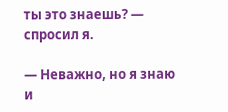ты это знаешь? — спросил я.

— Неважно, но я знаю и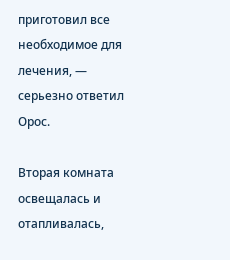приготовил все необходимое для лечения, — серьезно ответил Орос.

Вторая комната освещалась и отапливалась,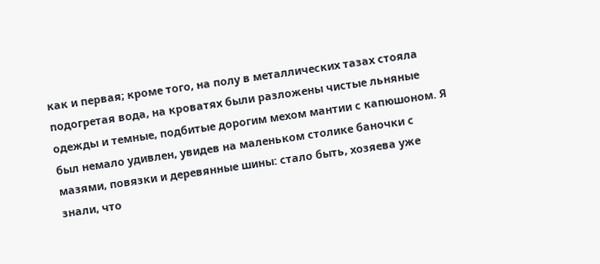как и первая; кроме того, на полу в металлических тазах стояла подогретая вода, на кроватях были разложены чистые льняные одежды и темные, подбитые дорогим мехом мантии с капюшоном. Я был немало удивлен, увидев на маленьком столике баночки с мазями, повязки и деревянные шины: стало быть, хозяева уже знали, что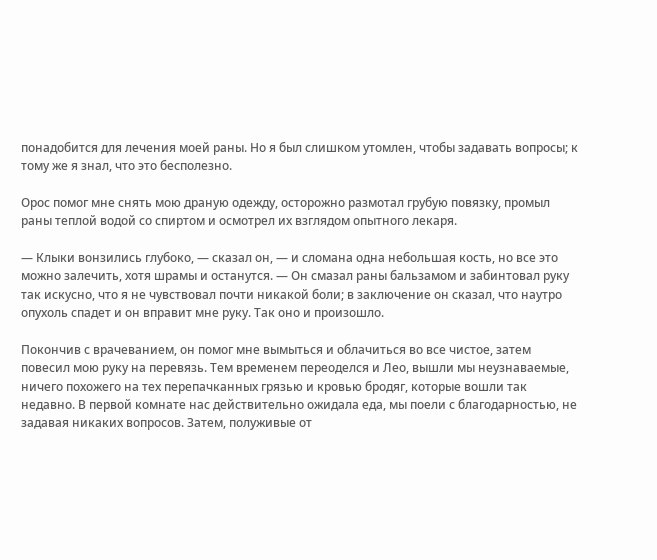понадобится для лечения моей раны. Но я был слишком утомлен, чтобы задавать вопросы; к тому же я знал, что это бесполезно.

Орос помог мне снять мою драную одежду, осторожно размотал грубую повязку, промыл раны теплой водой со спиртом и осмотрел их взглядом опытного лекаря.

— Клыки вонзились глубоко, — сказал он, — и сломана одна небольшая кость, но все это можно залечить, хотя шрамы и останутся. — Он смазал раны бальзамом и забинтовал руку так искусно, что я не чувствовал почти никакой боли; в заключение он сказал, что наутро опухоль спадет и он вправит мне руку. Так оно и произошло.

Покончив с врачеванием, он помог мне вымыться и облачиться во все чистое, затем повесил мою руку на перевязь. Тем временем переоделся и Лео, вышли мы неузнаваемые, ничего похожего на тех перепачканных грязью и кровью бродяг, которые вошли так недавно. В первой комнате нас действительно ожидала еда, мы поели с благодарностью, не задавая никаких вопросов. Затем, полуживые от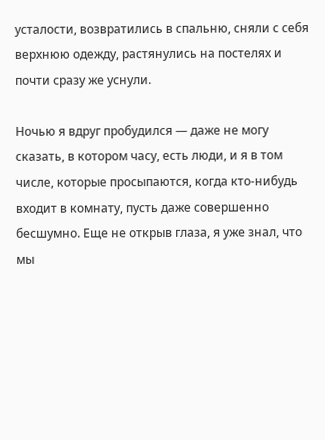усталости, возвратились в спальню, сняли с себя верхнюю одежду, растянулись на постелях и почти сразу же уснули.

Ночью я вдруг пробудился — даже не могу сказать, в котором часу, есть люди, и я в том числе, которые просыпаются, когда кто-нибудь входит в комнату, пусть даже совершенно бесшумно. Еще не открыв глаза, я уже знал, что мы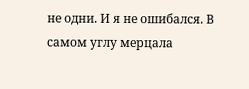не одни. И я не ошибался. В самом углу мерцала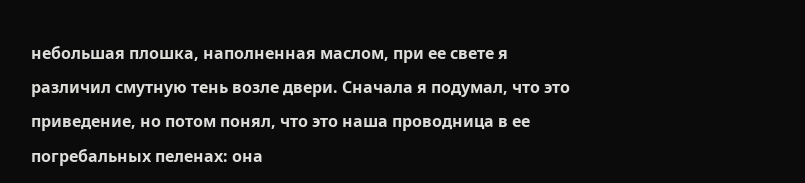небольшая плошка, наполненная маслом, при ее свете я различил смутную тень возле двери. Сначала я подумал, что это приведение, но потом понял, что это наша проводница в ее погребальных пеленах: она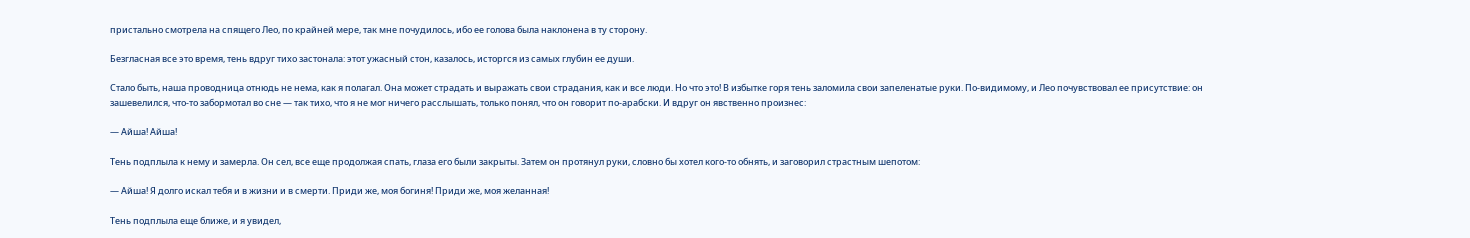пристально смотрела на спящего Лео, по крайней мере, так мне почудилось, ибо ее голова была наклонена в ту сторону.

Безгласная все это время, тень вдруг тихо застонала: этот ужасный стон, казалось, исторгся из самых глубин ее души.

Стало быть, наша проводница отнюдь не нема, как я полагал. Она может страдать и выражать свои страдания, как и все люди. Но что это! В избытке горя тень заломила свои запеленатые руки. По-видимому, и Лео почувствовал ее присутствие: он зашевелился, что-то забормотал во сне — так тихо, что я не мог ничего расслышать, только понял, что он говорит по-арабски. И вдруг он явственно произнес:

— Айша! Айша!

Тень подплыла к нему и замерла. Он сел, все еще продолжая спать, глаза его были закрыты. Затем он протянул руки, словно бы хотел кого-то обнять, и заговорил страстным шепотом:

— Айша! Я долго искал тебя и в жизни и в смерти. Приди же, моя богиня! Приди же, моя желанная!

Тень подплыла еще ближе, и я увидел,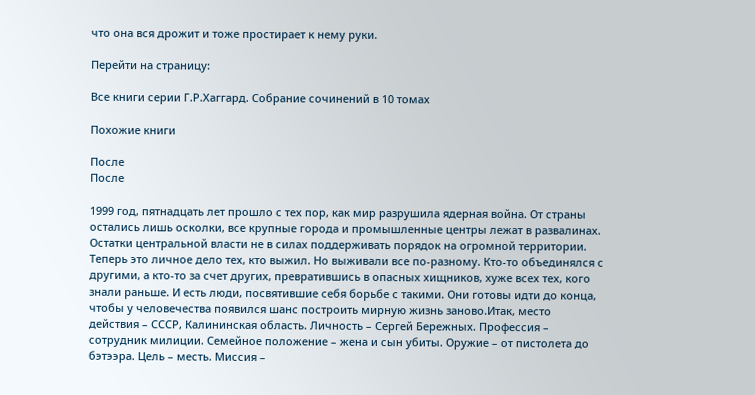что она вся дрожит и тоже простирает к нему руки.

Перейти на страницу:

Все книги серии Г.Р.Хаггард. Собрание сочинений в 10 томах

Похожие книги

После
После

1999 год, пятнадцать лет прошло с тех пор, как мир разрушила ядерная война. От страны остались лишь осколки, все крупные города и промышленные центры лежат в развалинах. Остатки центральной власти не в силах поддерживать порядок на огромной территории. Теперь это личное дело тех, кто выжил. Но выживали все по-разному. Кто-то объединялся с другими, а кто-то за счет других, превратившись в опасных хищников, хуже всех тех, кого знали раньше. И есть люди, посвятившие себя борьбе с такими. Они готовы идти до конца, чтобы у человечества появился шанс построить мирную жизнь заново.Итак, место действия – СССР, Калининская область. Личность – Сергей Бережных. Профессия – сотрудник милиции. Семейное положение – жена и сын убиты. Оружие – от пистолета до бэтээра. Цель – месть. Миссия –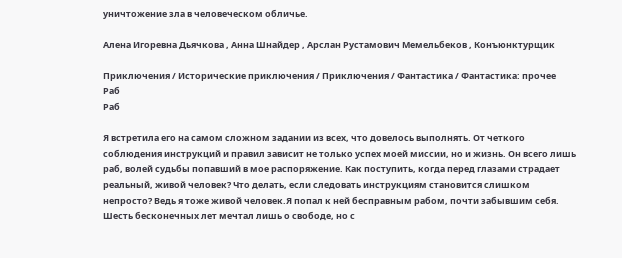уничтожение зла в человеческом обличье.

Алена Игоревна Дьячкова , Анна Шнайдер , Арслан Рустамович Мемельбеков , Конъюнктурщик

Приключения / Исторические приключения / Приключения / Фантастика / Фантастика: прочее
Раб
Раб

Я встретила его на самом сложном задании из всех, что довелось выполнять. От четкого соблюдения инструкций и правил зависит не только успех моей миссии, но и жизнь. Он всего лишь раб, волей судьбы попавший в мое распоряжение. Как поступить, когда перед глазами страдает реальный, живой человек? Что делать, если следовать инструкциям становится слишком непросто? Ведь я тоже живой человек.Я попал к ней бесправным рабом, почти забывшим себя. Шесть бесконечных лет мечтал лишь о свободе, но с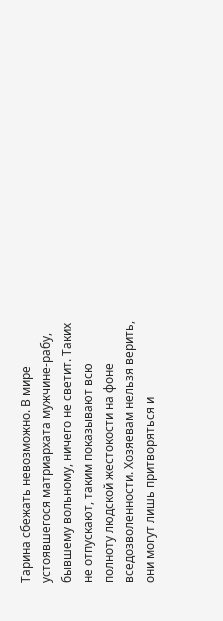Тарина сбежать невозможно. В мире устоявшегося матриархата мужчине-рабу, бывшему вольному, ничего не светит. Таких не отпускают, таким показывают всю полноту людской жестокости на фоне вседозволенности. Хозяевам нельзя верить, они могут лишь притворяться и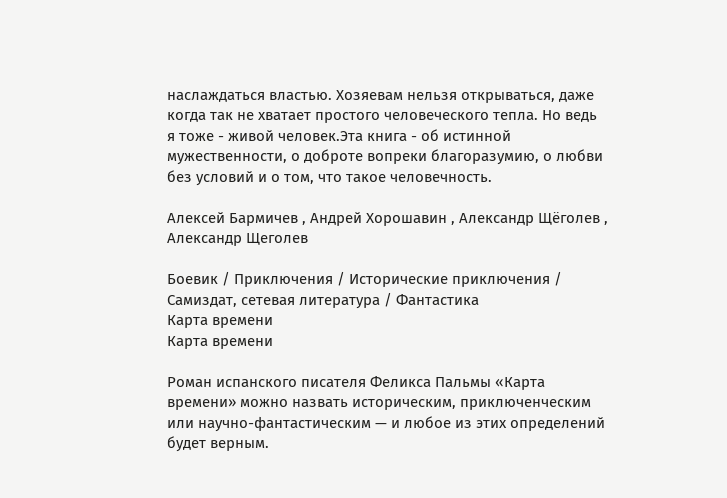наслаждаться властью. Хозяевам нельзя открываться, даже когда так не хватает простого человеческого тепла. Но ведь я тоже - живой человек.Эта книга - об истинной мужественности, о доброте вопреки благоразумию, о любви без условий и о том, что такое человечность.

Алексей Бармичев , Андрей Хорошавин , Александр Щёголев , Александр Щеголев

Боевик / Приключения / Исторические приключения / Самиздат, сетевая литература / Фантастика
Карта времени
Карта времени

Роман испанского писателя Феликса Пальмы «Карта времени» можно назвать историческим, приключенческим или научно-фантастическим — и любое из этих определений будет верным.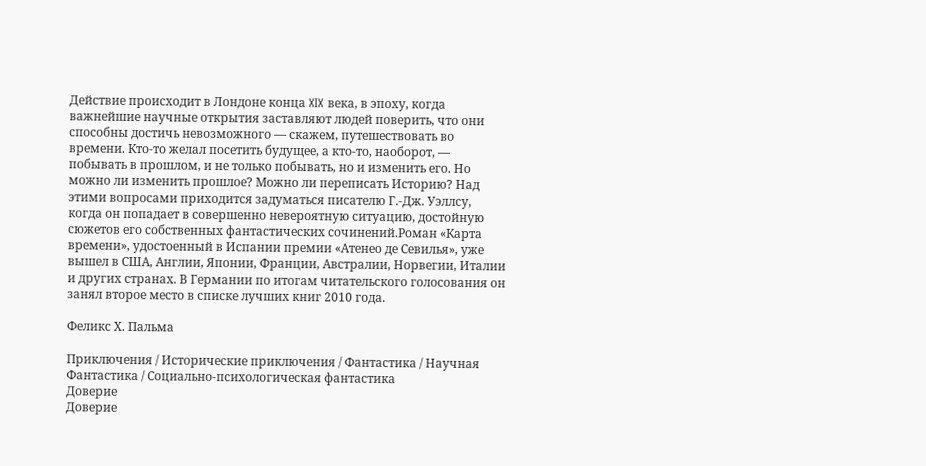Действие происходит в Лондоне конца XIX века, в эпоху, когда важнейшие научные открытия заставляют людей поверить, что они способны достичь невозможного — скажем, путешествовать во времени. Кто-то желал посетить будущее, а кто-то, наоборот, — побывать в прошлом, и не только побывать, но и изменить его. Но можно ли изменить прошлое? Можно ли переписать Историю? Над этими вопросами приходится задуматься писателю Г.-Дж. Уэллсу, когда он попадает в совершенно невероятную ситуацию, достойную сюжетов его собственных фантастических сочинений.Роман «Карта времени», удостоенный в Испании премии «Атенео де Севилья», уже вышел в США, Англии, Японии, Франции, Австралии, Норвегии, Италии и других странах. В Германии по итогам читательского голосования он занял второе место в списке лучших книг 2010 года.

Феликс Х. Пальма

Приключения / Исторические приключения / Фантастика / Научная Фантастика / Социально-психологическая фантастика
Доверие
Доверие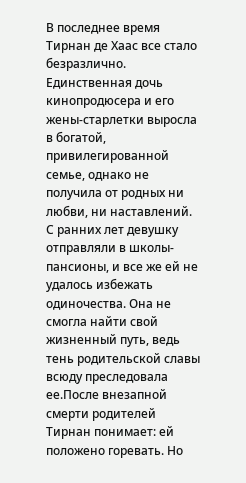В последнее время Тирнан де Хаас все стало безразлично. Единственная дочь кинопродюсера и его жены-старлетки выросла в богатой, привилегированной семье, однако не получила от родных ни любви, ни наставлений. С ранних лет девушку отправляли в школы-пансионы, и все же ей не удалось избежать одиночества. Она не смогла найти свой жизненный путь, ведь тень родительской славы всюду преследовала ее.После внезапной смерти родителей Тирнан понимает: ей положено горевать. Но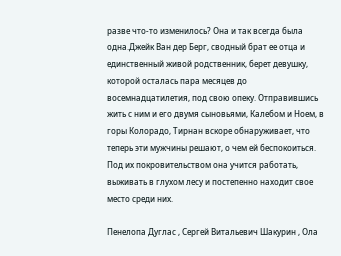разве что-то изменилось? Она и так всегда была одна.Джейк Ван дер Берг, сводный брат ее отца и единственный живой родственник, берет девушку, которой осталась пара месяцев до восемнадцатилетия, под свою опеку. Отправившись жить с ним и его двумя сыновьями, Калебом и Ноем, в горы Колорадо, Тирнан вскоре обнаруживает, что теперь эти мужчины решают, о чем ей беспокоиться. Под их покровительством она учится работать, выживать в глухом лесу и постепенно находит свое место среди них.

Пенелопа Дуглас , Сергей Витальевич Шакурин , Ола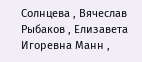Солнцева , Вячеслав Рыбаков , Елизавета Игоревна Манн ,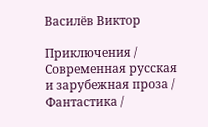Василёв Виктор

Приключения / Современная русская и зарубежная проза / Фантастика /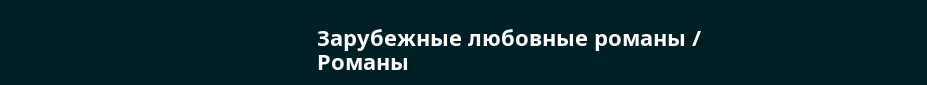Зарубежные любовные романы / Романы